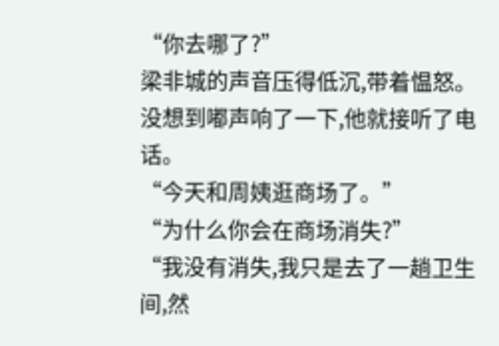“你去哪了?”
梁非城的声音压得低沉,带着愠怒。
没想到嘟声响了一下,他就接听了电话。
“今天和周姨逛商场了。”
“为什么你会在商场消失?”
“我没有消失,我只是去了一趟卫生间,然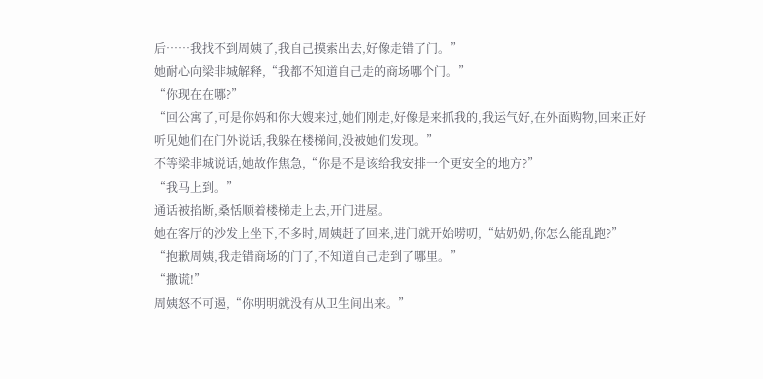后……我找不到周姨了,我自己摸索出去,好像走错了门。”
她耐心向梁非城解释,“我都不知道自己走的商场哪个门。”
“你现在在哪?”
“回公寓了,可是你妈和你大嫂来过,她们刚走,好像是来抓我的,我运气好,在外面购物,回来正好听见她们在门外说话,我躲在楼梯间,没被她们发现。”
不等梁非城说话,她故作焦急,“你是不是该给我安排一个更安全的地方?”
“我马上到。”
通话被掐断,桑恬顺着楼梯走上去,开门进屋。
她在客厅的沙发上坐下,不多时,周姨赶了回来,进门就开始唠叨,“姑奶奶,你怎么能乱跑?”
“抱歉周姨,我走错商场的门了,不知道自己走到了哪里。”
“撒谎!”
周姨怒不可遏,“你明明就没有从卫生间出来。”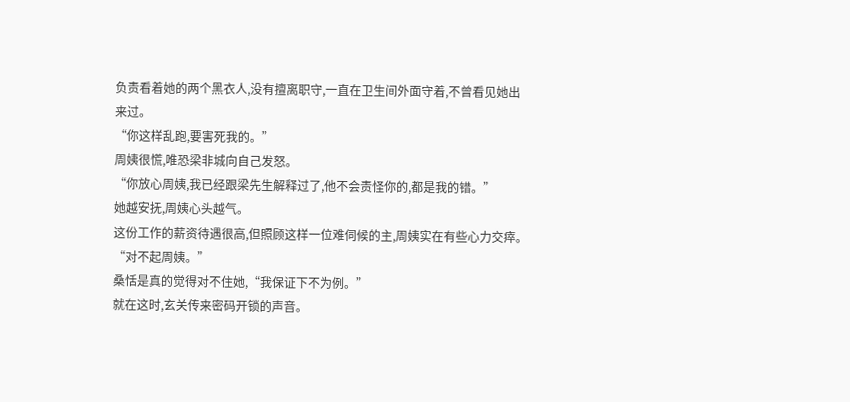负责看着她的两个黑衣人,没有擅离职守,一直在卫生间外面守着,不曾看见她出来过。
“你这样乱跑,要害死我的。”
周姨很慌,唯恐梁非城向自己发怒。
“你放心周姨,我已经跟梁先生解释过了,他不会责怪你的,都是我的错。”
她越安抚,周姨心头越气。
这份工作的薪资待遇很高,但照顾这样一位难伺候的主,周姨实在有些心力交瘁。
“对不起周姨。”
桑恬是真的觉得对不住她,“我保证下不为例。”
就在这时,玄关传来密码开锁的声音。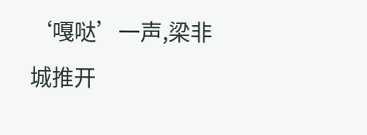‘嘎哒’一声,梁非城推开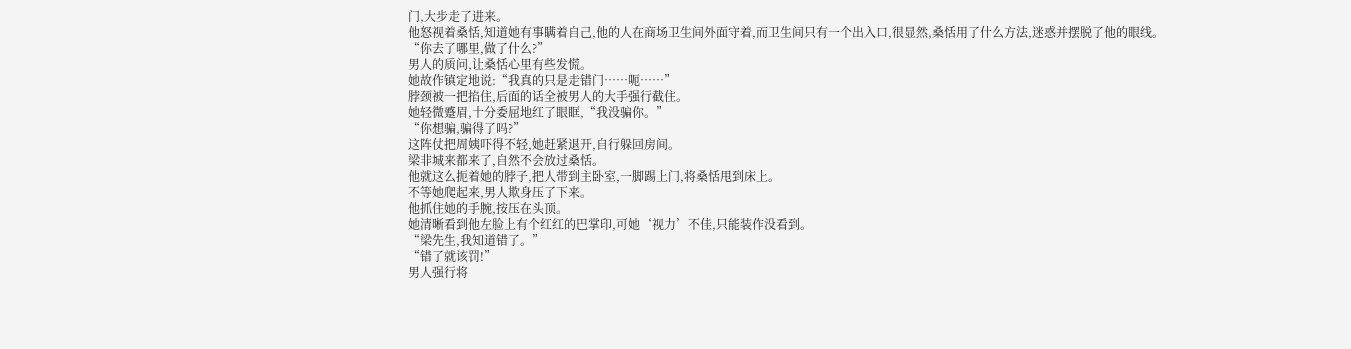门,大步走了进来。
他怒视着桑恬,知道她有事瞒着自己,他的人在商场卫生间外面守着,而卫生间只有一个出入口,很显然,桑恬用了什么方法,迷惑并摆脱了他的眼线。
“你去了哪里,做了什么?”
男人的质问,让桑恬心里有些发慌。
她故作镇定地说:“我真的只是走错门……呃……”
脖颈被一把掐住,后面的话全被男人的大手强行截住。
她轻微蹙眉,十分委屈地红了眼眶,“我没骗你。”
“你想骗,骗得了吗?”
这阵仗把周姨吓得不轻,她赶紧退开,自行躲回房间。
梁非城来都来了,自然不会放过桑恬。
他就这么扼着她的脖子,把人带到主卧室,一脚踢上门,将桑恬甩到床上。
不等她爬起来,男人欺身压了下来。
他抓住她的手腕,按压在头顶。
她清晰看到他左脸上有个红红的巴掌印,可她‘视力’不佳,只能装作没看到。
“梁先生,我知道错了。”
“错了就该罚!”
男人强行将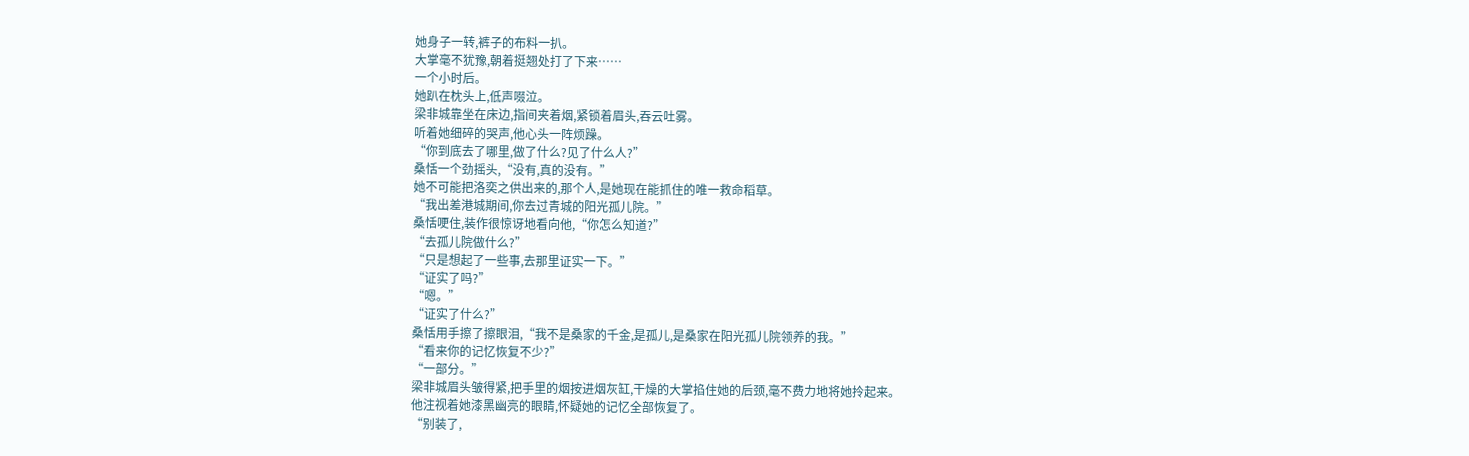她身子一转,裤子的布料一扒。
大掌毫不犹豫,朝着挺翘处打了下来……
一个小时后。
她趴在枕头上,低声啜泣。
梁非城靠坐在床边,指间夹着烟,紧锁着眉头,吞云吐雾。
听着她细碎的哭声,他心头一阵烦躁。
“你到底去了哪里,做了什么?见了什么人?”
桑恬一个劲摇头,“没有,真的没有。”
她不可能把洛奕之供出来的,那个人,是她现在能抓住的唯一救命稻草。
“我出差港城期间,你去过青城的阳光孤儿院。”
桑恬哽住,装作很惊讶地看向他,“你怎么知道?”
“去孤儿院做什么?”
“只是想起了一些事,去那里证实一下。”
“证实了吗?”
“嗯。”
“证实了什么?”
桑恬用手擦了擦眼泪,“我不是桑家的千金,是孤儿,是桑家在阳光孤儿院领养的我。”
“看来你的记忆恢复不少?”
“一部分。”
梁非城眉头皱得紧,把手里的烟按进烟灰缸,干燥的大掌掐住她的后颈,毫不费力地将她拎起来。
他注视着她漆黑幽亮的眼睛,怀疑她的记忆全部恢复了。
“别装了,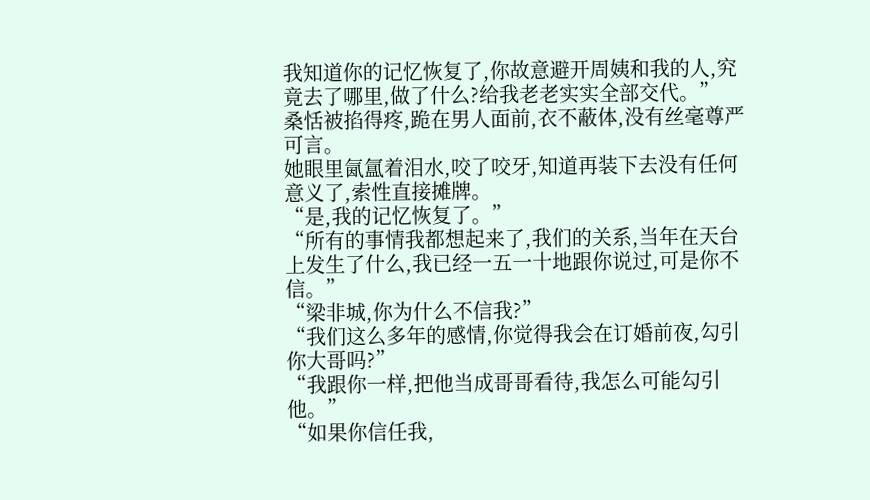我知道你的记忆恢复了,你故意避开周姨和我的人,究竟去了哪里,做了什么?给我老老实实全部交代。”
桑恬被掐得疼,跪在男人面前,衣不蔽体,没有丝毫尊严可言。
她眼里氤氲着泪水,咬了咬牙,知道再装下去没有任何意义了,索性直接摊牌。
“是,我的记忆恢复了。”
“所有的事情我都想起来了,我们的关系,当年在天台上发生了什么,我已经一五一十地跟你说过,可是你不信。”
“梁非城,你为什么不信我?”
“我们这么多年的感情,你觉得我会在订婚前夜,勾引你大哥吗?”
“我跟你一样,把他当成哥哥看待,我怎么可能勾引他。”
“如果你信任我,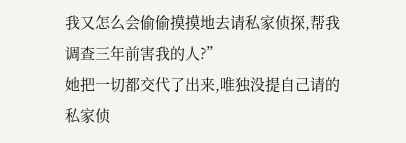我又怎么会偷偷摸摸地去请私家侦探,帮我调查三年前害我的人?”
她把一切都交代了出来,唯独没提自己请的私家侦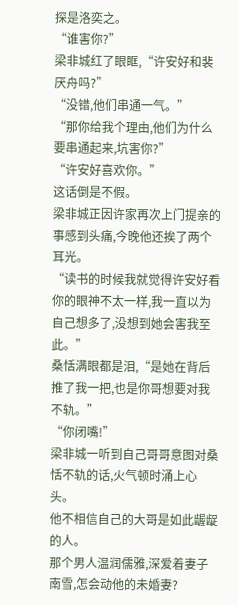探是洛奕之。
“谁害你?”
梁非城红了眼眶,“许安好和裴厌舟吗?”
“没错,他们串通一气。”
“那你给我个理由,他们为什么要串通起来,坑害你?”
“许安好喜欢你。”
这话倒是不假。
梁非城正因许家再次上门提亲的事感到头痛,今晚他还挨了两个耳光。
“读书的时候我就觉得许安好看你的眼神不太一样,我一直以为自己想多了,没想到她会害我至此。”
桑恬满眼都是泪,“是她在背后推了我一把,也是你哥想要对我不轨。”
“你闭嘴!”
梁非城一听到自己哥哥意图对桑恬不轨的话,火气顿时涌上心头。
他不相信自己的大哥是如此龌龊的人。
那个男人温润儒雅,深爱着妻子南雪,怎会动他的未婚妻?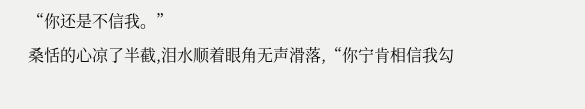“你还是不信我。”
桑恬的心凉了半截,泪水顺着眼角无声滑落,“你宁肯相信我勾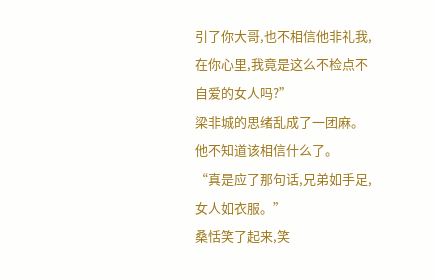引了你大哥,也不相信他非礼我,在你心里,我竟是这么不检点不自爱的女人吗?”
梁非城的思绪乱成了一团麻。
他不知道该相信什么了。
“真是应了那句话,兄弟如手足,女人如衣服。”
桑恬笑了起来,笑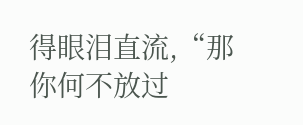得眼泪直流,“那你何不放过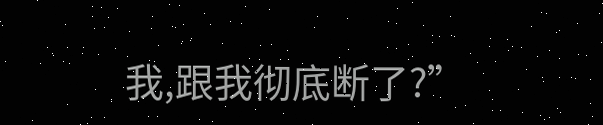我,跟我彻底断了?”